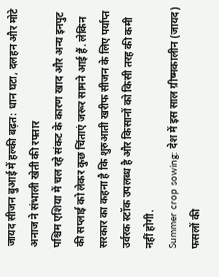जायद सीजन बुआई में हल्की बढ़त: धान घटा, दलहन और मोटे अनाज ने संभाली खेती की रफ्तार
पश्चिम एशिया में चल रहे संकट के कारण खाद और अन्य इनपुट की सप्लाई को लेकर कुछ चिंताएं जरूर सामने आई हैं. लेकिन सरकार का कहना है कि शुरुआती खरीफ सीजन के लिए पर्याप्त उर्वरक स्टॉक उपलब्ध है और किसानों को किसी तरह की कमी नहीं होगी.
Summer crop sowing: देश में इस साल ग्रीष्मकालीन (जायद) फसलों की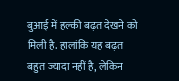बुआई में हल्की बढ़त देखने को मिली है. हालांकि यह बढ़त बहुत ज्यादा नहीं है, लेकिन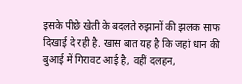इसके पीछे खेती के बदलते रुझानों की झलक साफ दिखाई दे रही है. खास बात यह है कि जहां धान की बुआई में गिरावट आई है, वहीं दलहन,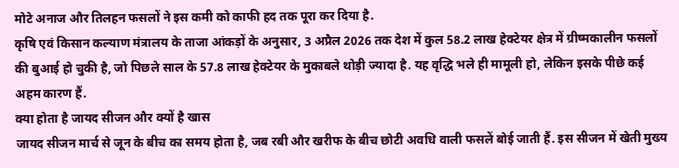मोटे अनाज और तिलहन फसलों ने इस कमी को काफी हद तक पूरा कर दिया है.
कृषि एवं किसान कल्याण मंत्रालय के ताजा आंकड़ों के अनुसार, 3 अप्रैल 2026 तक देश में कुल 58.2 लाख हेक्टेयर क्षेत्र में ग्रीष्मकालीन फसलों की बुआई हो चुकी है, जो पिछले साल के 57.8 लाख हेक्टेयर के मुकाबले थोड़ी ज्यादा है. यह वृद्धि भले ही मामूली हो, लेकिन इसके पीछे कई अहम कारण हैं.
क्या होता है जायद सीजन और क्यों है खास
जायद सीजन मार्च से जून के बीच का समय होता है, जब रबी और खरीफ के बीच छोटी अवधि वाली फसलें बोई जाती हैं. इस सीजन में खेती मुख्य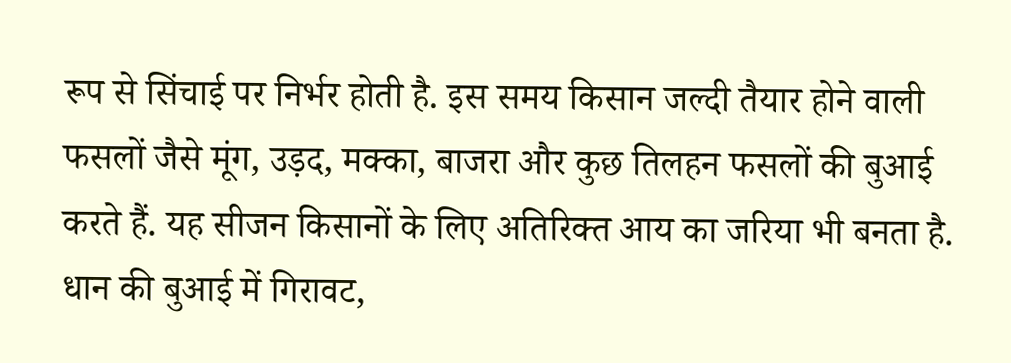रूप से सिंचाई पर निर्भर होती है. इस समय किसान जल्दी तैयार होने वाली फसलों जैसे मूंग, उड़द, मक्का, बाजरा और कुछ तिलहन फसलों की बुआई करते हैं. यह सीजन किसानों के लिए अतिरिक्त आय का जरिया भी बनता है.
धान की बुआई में गिरावट,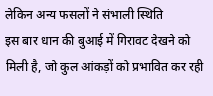लेकिन अन्य फसलों ने संभाली स्थिति
इस बार धान की बुआई में गिरावट देखने को मिली है, जो कुल आंकड़ों को प्रभावित कर रही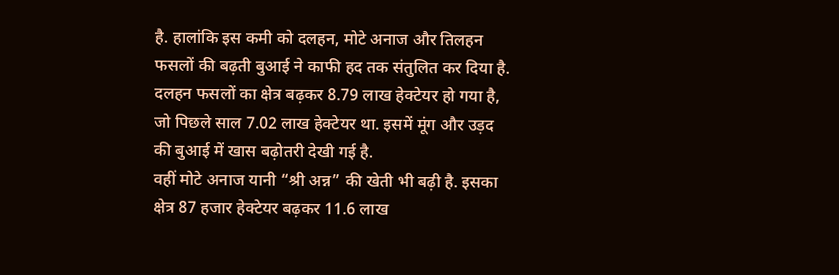है. हालांकि इस कमी को दलहन, मोटे अनाज और तिलहन फसलों की बढ़ती बुआई ने काफी हद तक संतुलित कर दिया है.
दलहन फसलों का क्षेत्र बढ़कर 8.79 लाख हेक्टेयर हो गया है, जो पिछले साल 7.02 लाख हेक्टेयर था. इसमें मूंग और उड़द की बुआई में खास बढ़ोतरी देखी गई है.
वहीं मोटे अनाज यानी “श्री अन्न” की खेती भी बढ़ी है. इसका क्षेत्र 87 हजार हेक्टेयर बढ़कर 11.6 लाख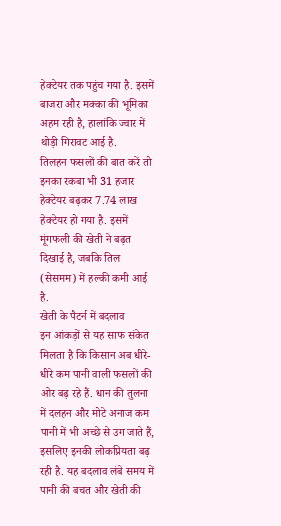हेक्टेयर तक पहुंच गया है. इसमें बाजरा और मक्का की भूमिका अहम रही है, हालांकि ज्वार में थोड़ी गिरावट आई है.
तिलहन फसलों की बात करें तो इनका रकबा भी 31 हजार हेक्टेयर बढ़कर 7.74 लाख हेक्टेयर हो गया है. इसमें मूंगफली की खेती ने बढ़त दिखाई है, जबकि तिल (सेसमम) में हल्की कमी आई है.
खेती के पैटर्न में बदलाव
इन आंकड़ों से यह साफ संकेत मिलता है कि किसान अब धीरे-धीरे कम पानी वाली फसलों की ओर बढ़ रहे हैं. धान की तुलना में दलहन और मोटे अनाज कम पानी में भी अच्छे से उग जाते हैं, इसलिए इनकी लोकप्रियता बढ़ रही है. यह बदलाव लंबे समय में पानी की बचत और खेती की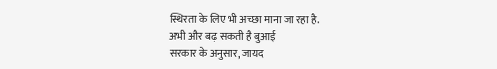स्थिरता के लिए भी अच्छा माना जा रहा है.
अभी और बढ़ सकती है बुआई
सरकार के अनुसार, जायद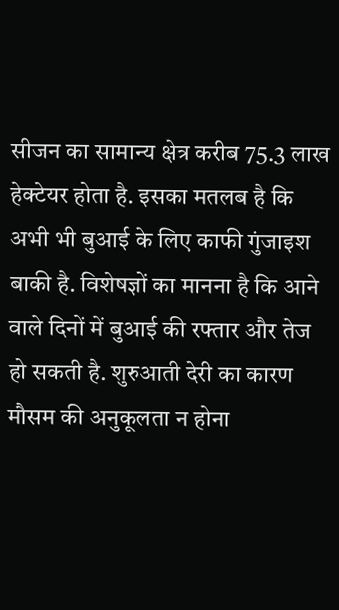सीजन का सामान्य क्षेत्र करीब 75.3 लाख हेक्टेयर होता है. इसका मतलब है कि अभी भी बुआई के लिए काफी गुंजाइश बाकी है. विशेषज्ञों का मानना है कि आने वाले दिनों में बुआई की रफ्तार और तेज हो सकती है. शुरुआती देरी का कारण मौसम की अनुकूलता न होना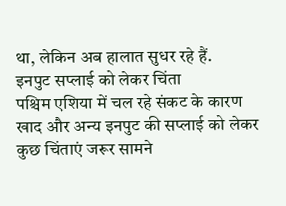था, लेकिन अब हालात सुधर रहे हैं.
इनपुट सप्लाई को लेकर चिंता
पश्चिम एशिया में चल रहे संकट के कारण खाद और अन्य इनपुट की सप्लाई को लेकर कुछ चिंताएं जरूर सामने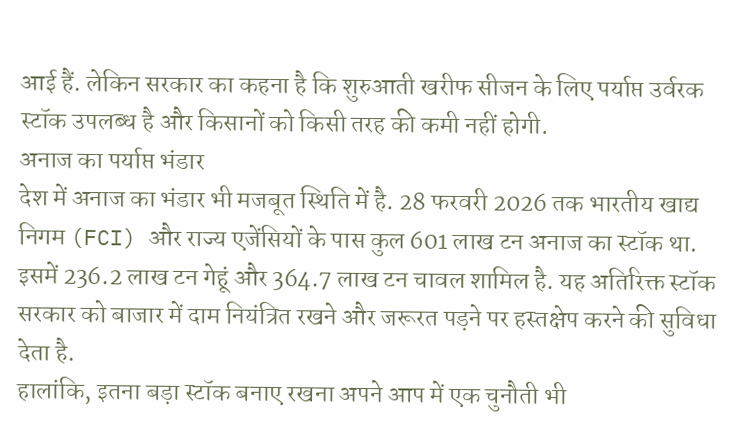आई हैं. लेकिन सरकार का कहना है कि शुरुआती खरीफ सीजन के लिए पर्याप्त उर्वरक स्टॉक उपलब्ध है और किसानों को किसी तरह की कमी नहीं होगी.
अनाज का पर्याप्त भंडार
देश में अनाज का भंडार भी मजबूत स्थिति में है. 28 फरवरी 2026 तक भारतीय खाद्य निगम (FCI) और राज्य एजेंसियों के पास कुल 601 लाख टन अनाज का स्टॉक था. इसमें 236.2 लाख टन गेहूं और 364.7 लाख टन चावल शामिल है. यह अतिरिक्त स्टॉक सरकार को बाजार में दाम नियंत्रित रखने और जरूरत पड़ने पर हस्तक्षेप करने की सुविधा देता है.
हालांकि, इतना बड़ा स्टॉक बनाए रखना अपने आप में एक चुनौती भी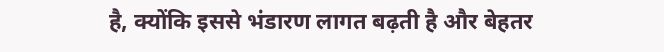है, क्योंकि इससे भंडारण लागत बढ़ती है और बेहतर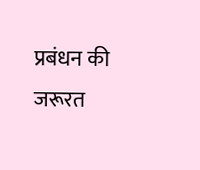प्रबंधन की जरूरत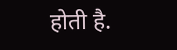होती है.